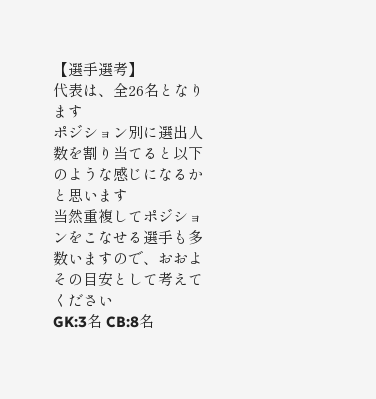【選手選考】
代表は、全26名となります
ポジション別に選出人数を割り当てると以下のような感じになるかと思います
当然重複してポジションをこなせる選手も多数いますので、おおよその目安として考えてください
GK:3名 CB:8名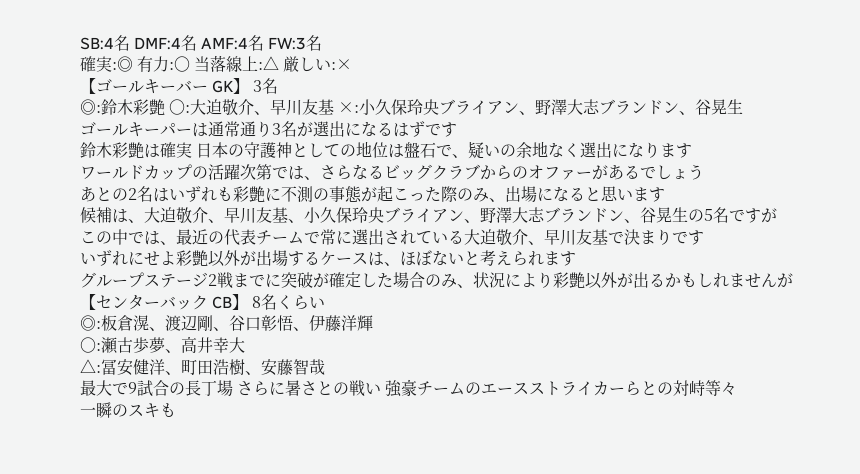SB:4名 DMF:4名 AMF:4名 FW:3名
確実:◎ 有力:〇 当落線上:△ 厳しい:×
【ゴールキーバー GK】 3名
◎:鈴木彩艶 〇:大迫敬介、早川友基 ×:小久保玲央ブライアン、野澤大志ブランドン、谷晃生
ゴールキーパーは通常通り3名が選出になるはずです
鈴木彩艶は確実 日本の守護神としての地位は盤石で、疑いの余地なく選出になります
ワールドカップの活躍次第では、さらなるビッグクラブからのオファーがあるでしょう
あとの2名はいずれも彩艶に不測の事態が起こった際のみ、出場になると思います
候補は、大迫敬介、早川友基、小久保玲央ブライアン、野澤大志ブランドン、谷晃生の5名ですが
この中では、最近の代表チームで常に選出されている大迫敬介、早川友基で決まりです
いずれにせよ彩艶以外が出場するケースは、ほぼないと考えられます
グループステージ2戦までに突破が確定した場合のみ、状況により彩艶以外が出るかもしれませんが
【センターバック CB】 8名くらい
◎:板倉滉、渡辺剛、谷口彰悟、伊藤洋輝
〇:瀬古歩夢、高井幸大
△:冨安健洋、町田浩樹、安藤智哉
最大で9試合の長丁場 さらに暑さとの戦い 強豪チームのエースストライカーらとの対峙等々
一瞬のスキも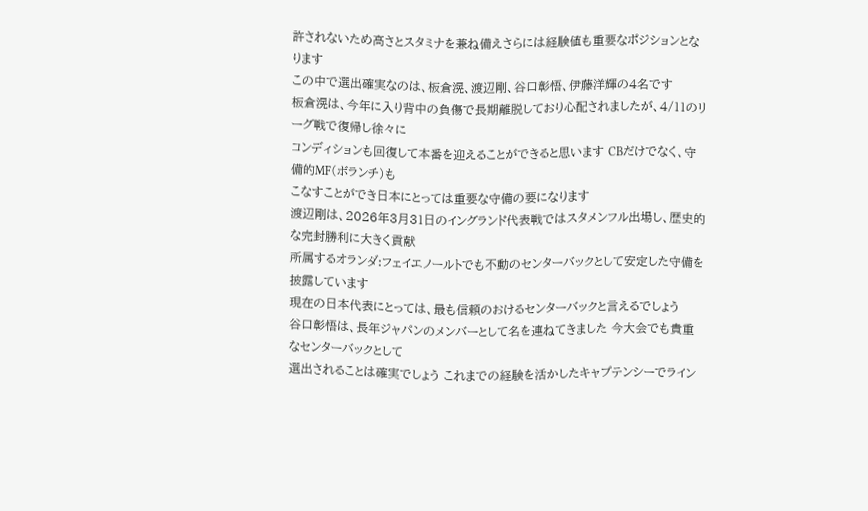許されないため高さとスタミナを兼ね備えさらには経験値も重要なポジションとなります
この中で選出確実なのは、板倉滉、渡辺剛、谷口彰悟、伊藤洋輝の4名です
板倉滉は、今年に入り背中の負傷で長期離脱しており心配されましたが、4/11のリーグ戦で復帰し徐々に
コンディションも回復して本番を迎えることができると思います CBだけでなく、守備的MF(ボランチ)も
こなすことができ日本にとっては重要な守備の要になります
渡辺剛は、2026年3月31日のイングランド代表戦ではスタメンフル出場し、歴史的な完封勝利に大きく貢献
所属するオランダ:フェイエノールトでも不動のセンターバックとして安定した守備を披露しています
現在の日本代表にとっては、最も信頼のおけるセンターバックと言えるでしょう
谷口彰悟は、長年ジャパンのメンバーとして名を連ねてきました 今大会でも貴重なセンターバックとして
選出されることは確実でしょう これまでの経験を活かしたキャプテンシーでライン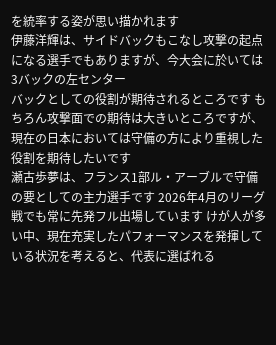を統率する姿が思い描かれます
伊藤洋輝は、サイドバックもこなし攻撃の起点になる選手でもありますが、今大会に於いては3バックの左センター
バックとしての役割が期待されるところです もちろん攻撃面での期待は大きいところですが、現在の日本においては守備の方により重視した役割を期待したいです
瀬古歩夢は、フランス1部ル・アーブルで守備の要としての主力選手です 2026年4月のリーグ戦でも常に先発フル出場しています けが人が多い中、現在充実したパフォーマンスを発揮している状況を考えると、代表に選ばれる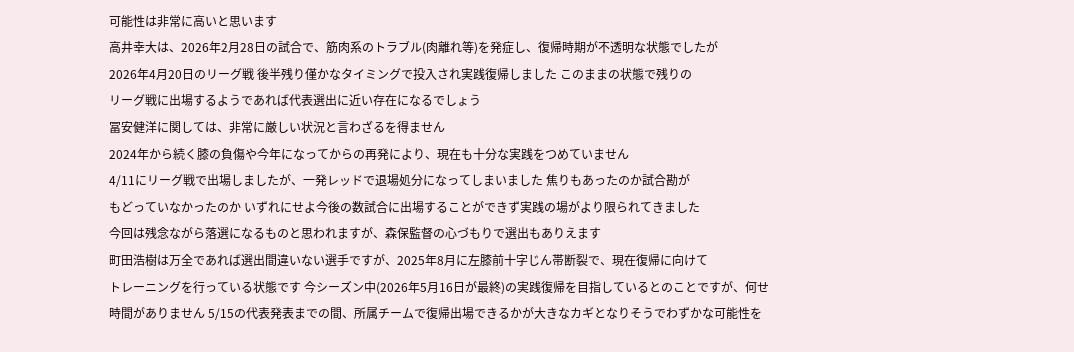可能性は非常に高いと思います
高井幸大は、2026年2月28日の試合で、筋肉系のトラブル(肉離れ等)を発症し、復帰時期が不透明な状態でしたが
2026年4月20日のリーグ戦 後半残り僅かなタイミングで投入され実践復帰しました このままの状態で残りの
リーグ戦に出場するようであれば代表選出に近い存在になるでしょう
冨安健洋に関しては、非常に厳しい状況と言わざるを得ません
2024年から続く膝の負傷や今年になってからの再発により、現在も十分な実践をつめていません
4/11にリーグ戦で出場しましたが、一発レッドで退場処分になってしまいました 焦りもあったのか試合勘が
もどっていなかったのか いずれにせよ今後の数試合に出場することができず実践の場がより限られてきました
今回は残念ながら落選になるものと思われますが、森保監督の心づもりで選出もありえます
町田浩樹は万全であれば選出間違いない選手ですが、2025年8月に左膝前十字じん帯断裂で、現在復帰に向けて
トレーニングを行っている状態です 今シーズン中(2026年5月16日が最終)の実践復帰を目指しているとのことですが、何せ時間がありません 5/15の代表発表までの間、所属チームで復帰出場できるかが大きなカギとなりそうでわずかな可能性を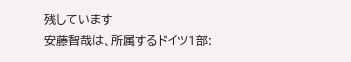残しています
安藤智哉は、所属するドイツ1部: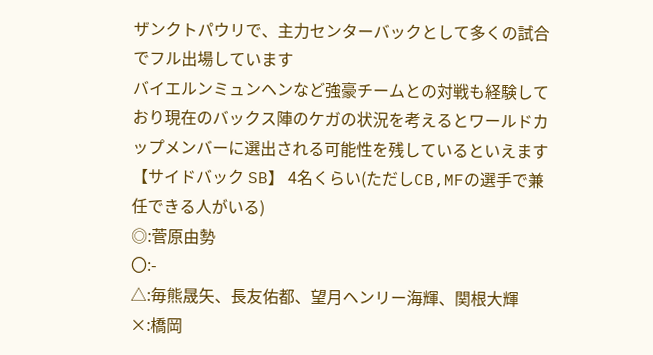ザンクトパウリで、主力センターバックとして多くの試合でフル出場しています
バイエルンミュンヘンなど強豪チームとの対戦も経験しており現在のバックス陣のケガの状況を考えるとワールドカップメンバーに選出される可能性を残しているといえます
【サイドバック SB】 4名くらい(ただしCB,MFの選手で兼任できる人がいる)
◎:菅原由勢
〇:-
△:毎熊晟矢、長友佑都、望月ヘンリー海輝、関根大輝
×:橋岡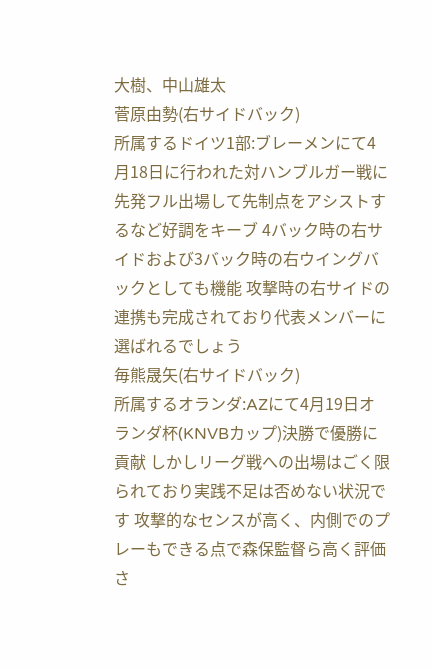大樹、中山雄太
菅原由勢(右サイドバック)
所属するドイツ1部:ブレーメンにて4月18日に行われた対ハンブルガー戦に先発フル出場して先制点をアシストするなど好調をキーブ 4バック時の右サイドおよび3バック時の右ウイングバックとしても機能 攻撃時の右サイドの連携も完成されており代表メンバーに選ばれるでしょう
毎熊晟矢(右サイドバック)
所属するオランダ:AZにて4月19日オランダ杯(KNVBカップ)決勝で優勝に貢献 しかしリーグ戦への出場はごく限られており実践不足は否めない状況です 攻撃的なセンスが高く、内側でのプレーもできる点で森保監督ら高く評価さ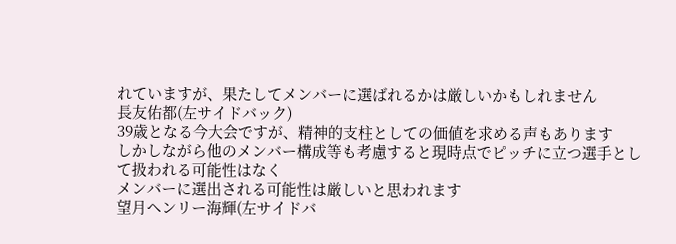れていますが、果たしてメンバーに選ばれるかは厳しいかもしれません
長友佑都(左サイドバック)
39歳となる今大会ですが、精神的支柱としての価値を求める声もあります
しかしながら他のメンバー構成等も考慮すると現時点でピッチに立つ選手として扱われる可能性はなく
メンバーに選出される可能性は厳しいと思われます
望月ヘンリー海輝(左サイドバ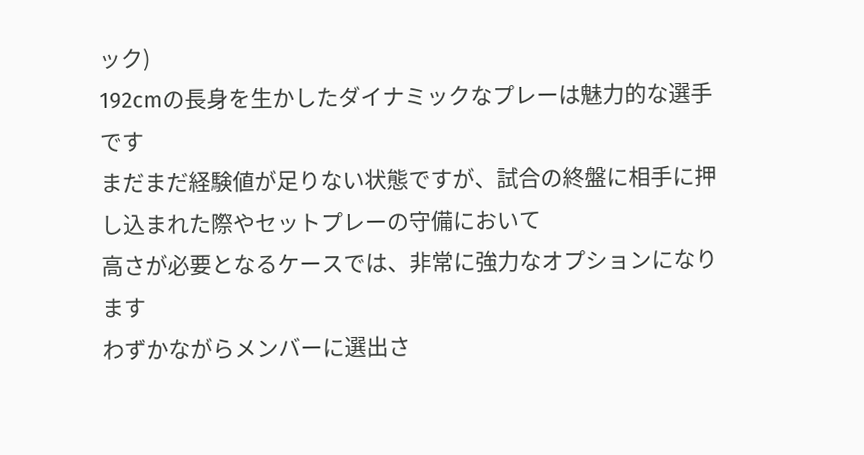ック)
192cmの長身を生かしたダイナミックなプレーは魅力的な選手です
まだまだ経験値が足りない状態ですが、試合の終盤に相手に押し込まれた際やセットプレーの守備において
高さが必要となるケースでは、非常に強力なオプションになります
わずかながらメンバーに選出さ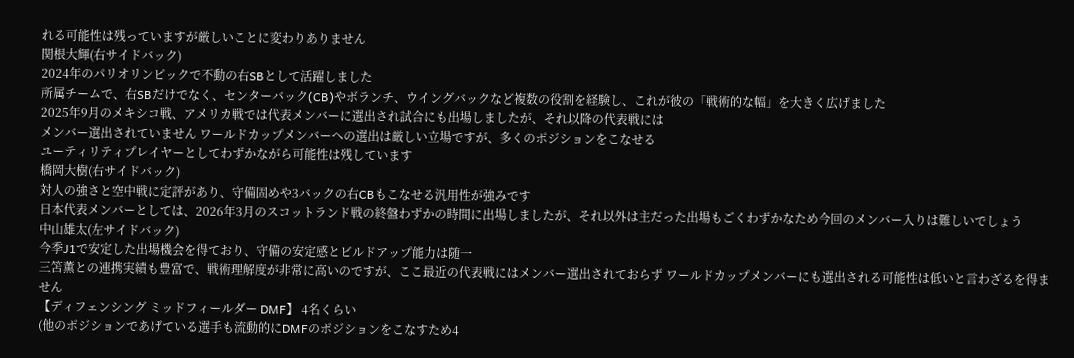れる可能性は残っていますが厳しいことに変わりありません
関根大輝(右サイドバック)
2024年のパリオリンピックで不動の右SBとして活躍しました
所属チームで、右SBだけでなく、センターバック(CB)やボランチ、ウイングバックなど複数の役割を経験し、これが彼の「戦術的な幅」を大きく広げました
2025年9月のメキシコ戦、アメリカ戦では代表メンバーに選出され試合にも出場しましたが、それ以降の代表戦には
メンバー選出されていません ワールドカップメンバーへの選出は厳しい立場ですが、多くのポジションをこなせる
ユーティリティプレイヤーとしてわずかながら可能性は残しています
橋岡大樹(右サイドバック)
対人の強さと空中戦に定評があり、守備固めや3バックの右CBもこなせる汎用性が強みです
日本代表メンバーとしては、2026年3月のスコットランド戦の終盤わずかの時間に出場しましたが、それ以外は主だった出場もごくわずかなため今回のメンバー入りは難しいでしょう
中山雄太(左サイドバック)
今季J1で安定した出場機会を得ており、守備の安定感とビルドアップ能力は随一
三笘薫との連携実績も豊富で、戦術理解度が非常に高いのですが、ここ最近の代表戦にはメンバー選出されておらず ワールドカップメンバーにも選出される可能性は低いと言わざるを得ません
【ディフェンシング ミッドフィールダー DMF】 4名くらい
(他のポジションであげている選手も流動的にDMFのポジションをこなすため4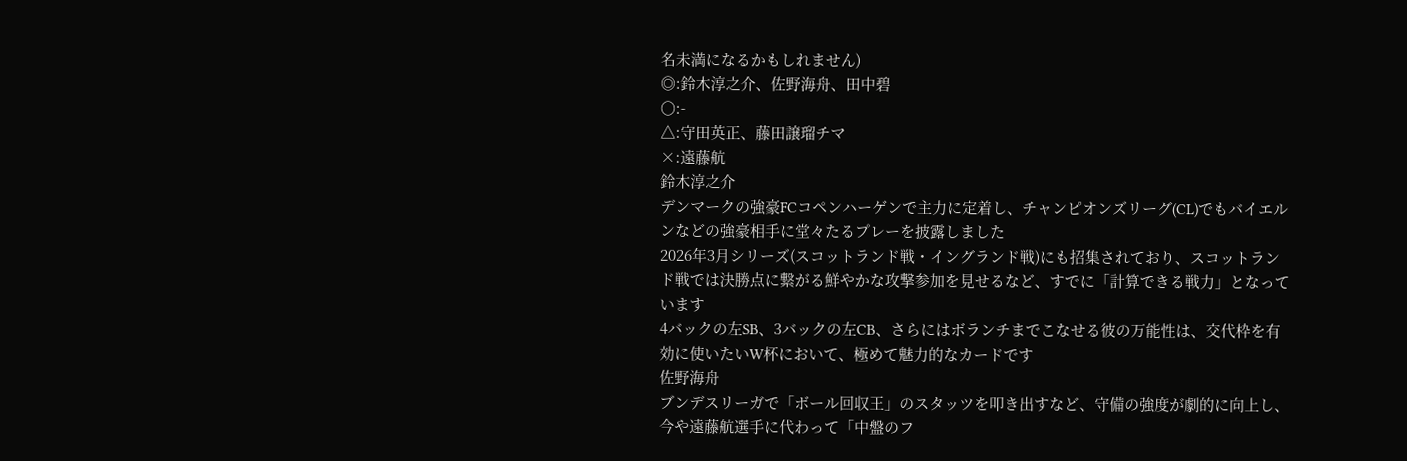名未満になるかもしれません)
◎:鈴木淳之介、佐野海舟、田中碧
〇:-
△:守田英正、藤田譲瑠チマ
×:遠藤航
鈴木淳之介
デンマークの強豪FCコペンハーゲンで主力に定着し、チャンピオンズリーグ(CL)でもバイエルンなどの強豪相手に堂々たるプレーを披露しました
2026年3月シリーズ(スコットランド戦・イングランド戦)にも招集されており、スコットランド戦では決勝点に繋がる鮮やかな攻撃参加を見せるなど、すでに「計算できる戦力」となっています
4バックの左SB、3バックの左CB、さらにはボランチまでこなせる彼の万能性は、交代枠を有効に使いたいW杯において、極めて魅力的なカードです
佐野海舟
ブンデスリーガで「ボール回収王」のスタッツを叩き出すなど、守備の強度が劇的に向上し、今や遠藤航選手に代わって「中盤のフ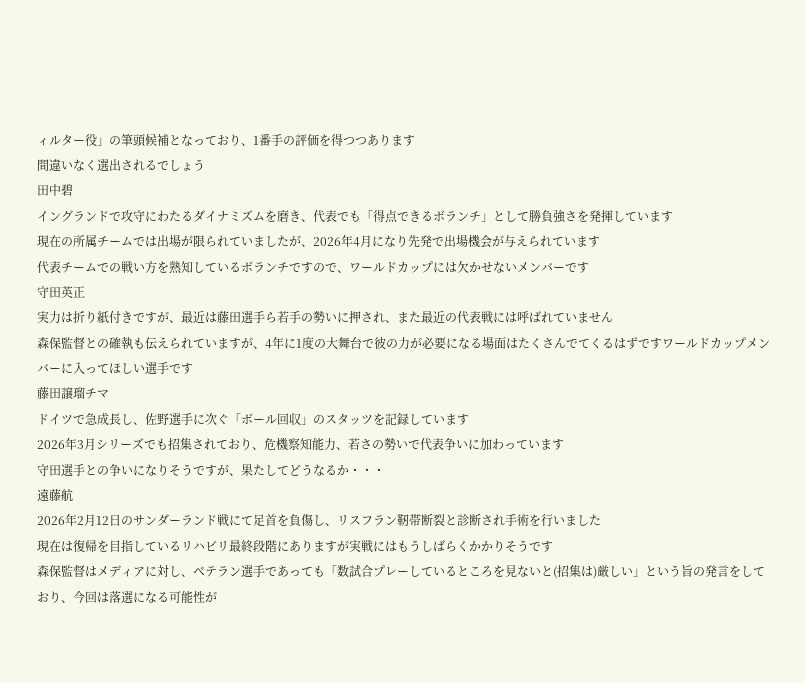ィルター役」の筆頭候補となっており、1番手の評価を得つつあります
間違いなく選出されるでしょう
田中碧
イングランドで攻守にわたるダイナミズムを磨き、代表でも「得点できるボランチ」として勝負強さを発揮しています
現在の所属チームでは出場が限られていましたが、2026年4月になり先発で出場機会が与えられています
代表チームでの戦い方を熟知しているボランチですので、ワールドカップには欠かせないメンバーです
守田英正
実力は折り紙付きですが、最近は藤田選手ら若手の勢いに押され、また最近の代表戦には呼ばれていません
森保監督との確執も伝えられていますが、4年に1度の大舞台で彼の力が必要になる場面はたくさんでてくるはずですワールドカップメンバーに入ってほしい選手です
藤田譲瑠チマ
ドイツで急成長し、佐野選手に次ぐ「ボール回収」のスタッツを記録しています
2026年3月シリーズでも招集されており、危機察知能力、若さの勢いで代表争いに加わっています
守田選手との争いになりそうですが、果たしてどうなるか・・・
遠藤航
2026年2月12日のサンダーランド戦にて足首を負傷し、リスフラン靭帯断裂と診断され手術を行いました
現在は復帰を目指しているリハビリ最終段階にありますが実戦にはもうしばらくかかりそうです
森保監督はメディアに対し、ベテラン選手であっても「数試合プレーしているところを見ないと(招集は)厳しい」という旨の発言をしており、今回は落選になる可能性が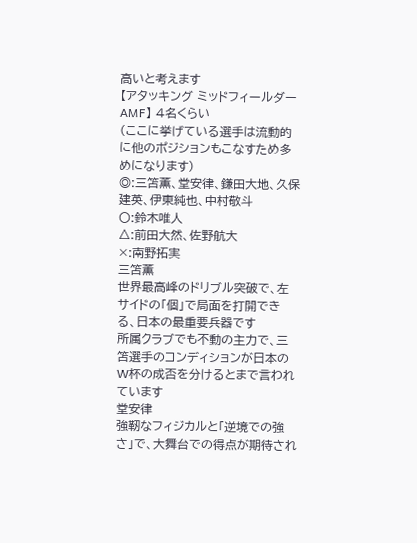高いと考えます
【アタッキング ミッドフィールダー AMF】 4名くらい
(ここに挙げている選手は流動的に他のポジションもこなすため多めになります)
◎:三笘薫、堂安律、鎌田大地、久保建英、伊東純也、中村敬斗
〇:鈴木唯人
△:前田大然、佐野航大
×:南野拓実
三笘薫
世界最高峰のドリブル突破で、左サイドの「個」で局面を打開できる、日本の最重要兵器です
所属クラブでも不動の主力で、三笘選手のコンディションが日本のW杯の成否を分けるとまで言われています
堂安律
強靭なフィジカルと「逆境での強さ」で、大舞台での得点が期待され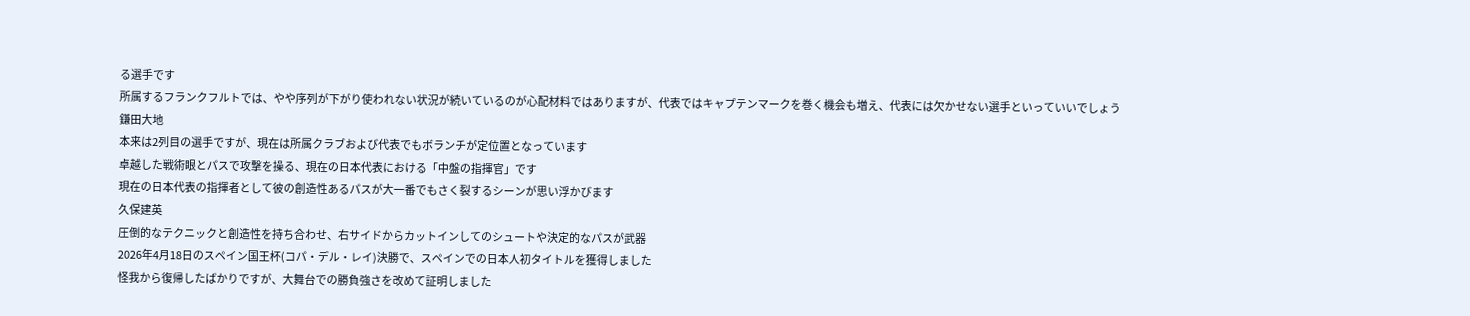る選手です
所属するフランクフルトでは、やや序列が下がり使われない状況が続いているのが心配材料ではありますが、代表ではキャプテンマークを巻く機会も増え、代表には欠かせない選手といっていいでしょう
鎌田大地
本来は2列目の選手ですが、現在は所属クラブおよび代表でもボランチが定位置となっています
卓越した戦術眼とパスで攻撃を操る、現在の日本代表における「中盤の指揮官」です
現在の日本代表の指揮者として彼の創造性あるパスが大一番でもさく裂するシーンが思い浮かびます
久保建英
圧倒的なテクニックと創造性を持ち合わせ、右サイドからカットインしてのシュートや決定的なパスが武器
2026年4月18日のスペイン国王杯(コパ・デル・レイ)決勝で、スペインでの日本人初タイトルを獲得しました
怪我から復帰したばかりですが、大舞台での勝負強さを改めて証明しました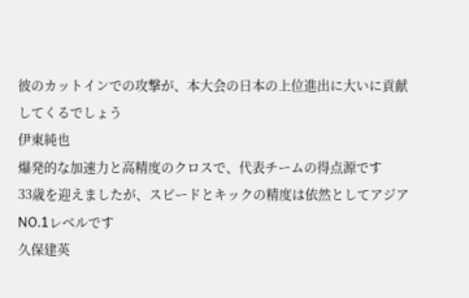彼のカットインでの攻撃が、本大会の日本の上位進出に大いに貢献してくるでしょう
伊東純也
爆発的な加速力と高精度のクロスで、代表チームの得点源です
33歳を迎えましたが、スピードとキックの精度は依然としてアジアNO.1レベルです
久保建英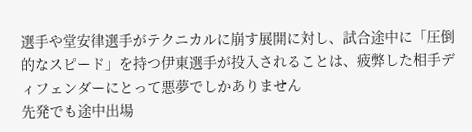選手や堂安律選手がテクニカルに崩す展開に対し、試合途中に「圧倒的なスピード」を持つ伊東選手が投入されることは、疲弊した相手ディフェンダーにとって悪夢でしかありません
先発でも途中出場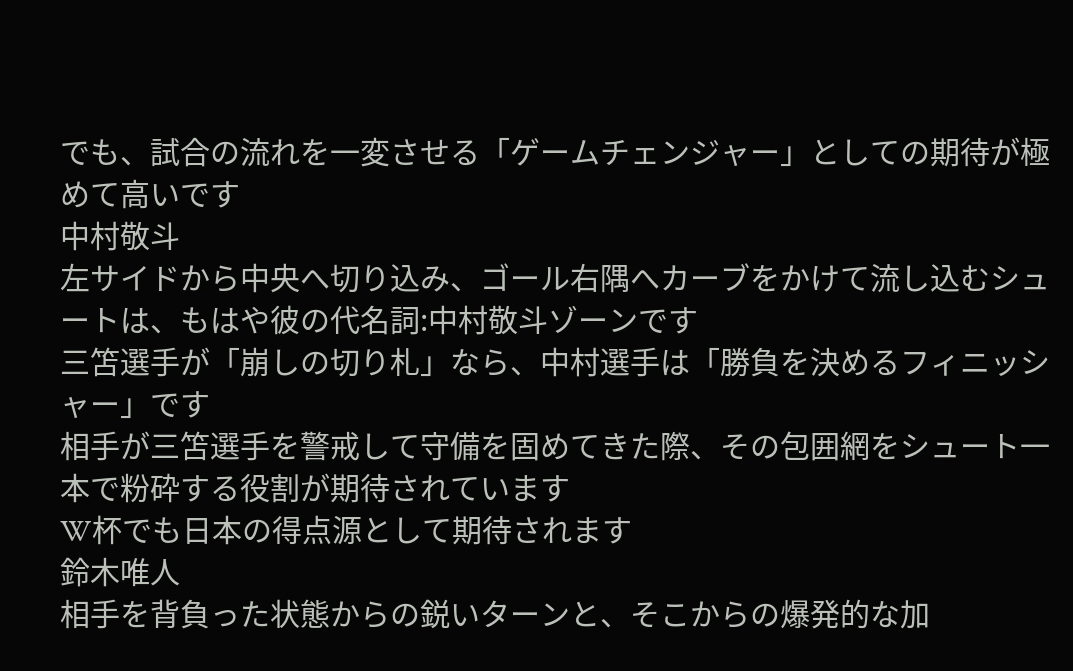でも、試合の流れを一変させる「ゲームチェンジャー」としての期待が極めて高いです
中村敬斗
左サイドから中央へ切り込み、ゴール右隅へカーブをかけて流し込むシュートは、もはや彼の代名詞:中村敬斗ゾーンです
三笘選手が「崩しの切り札」なら、中村選手は「勝負を決めるフィニッシャー」です
相手が三笘選手を警戒して守備を固めてきた際、その包囲網をシュート一本で粉砕する役割が期待されています
W杯でも日本の得点源として期待されます
鈴木唯人
相手を背負った状態からの鋭いターンと、そこからの爆発的な加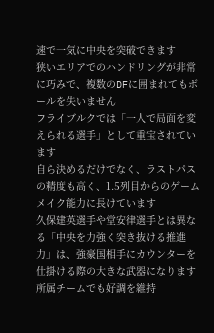速で一気に中央を突破できます
狭いエリアでのハンドリングが非常に巧みで、複数のDFに囲まれてもボールを失いません
フライブルクでは「一人で局面を変えられる選手」として重宝されています
自ら決めるだけでなく、ラストパスの精度も高く、1.5列目からのゲームメイク能力に長けています
久保建英選手や堂安律選手とは異なる「中央を力強く突き抜ける推進力」は、強豪国相手にカウンターを仕掛ける際の大きな武器になります 所属チームでも好調を維持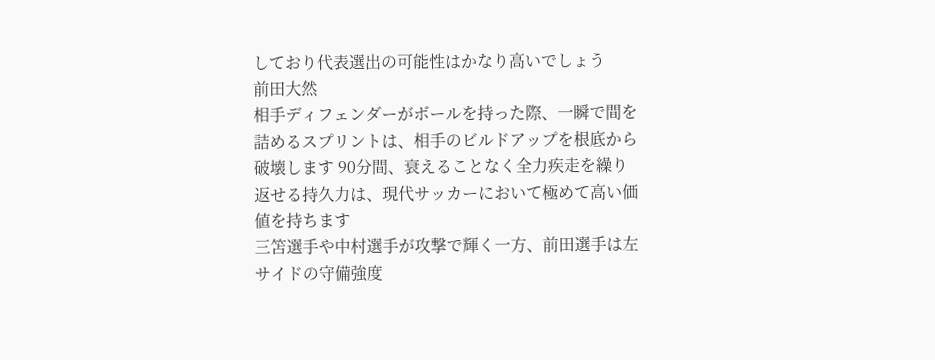しており代表選出の可能性はかなり高いでしょう
前田大然
相手ディフェンダーがボールを持った際、一瞬で間を詰めるスプリントは、相手のビルドアップを根底から破壊します 90分間、衰えることなく全力疾走を繰り返せる持久力は、現代サッカーにおいて極めて高い価値を持ちます
三笘選手や中村選手が攻撃で輝く一方、前田選手は左サイドの守備強度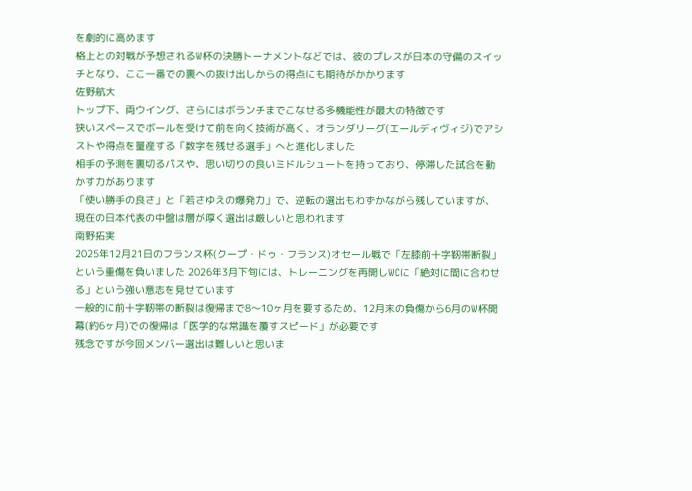を劇的に高めます
格上との対戦が予想されるW杯の決勝トーナメントなどでは、彼のプレスが日本の守備のスイッチとなり、ここ一番での裏への抜け出しからの得点にも期待がかかります
佐野航大
トップ下、両ウイング、さらにはボランチまでこなせる多機能性が最大の特徴です
狭いスペースでボールを受けて前を向く技術が高く、オランダリーグ(エールディヴィジ)でアシストや得点を量産する「数字を残せる選手」へと進化しました
相手の予測を裏切るパスや、思い切りの良いミドルシュートを持っており、停滞した試合を動かす力があります
「使い勝手の良さ」と「若さゆえの爆発力」で、逆転の選出もわずかながら残していますが、現在の日本代表の中盤は層が厚く選出は厳しいと思われます
南野拓実
2025年12月21日のフランス杯(クープ・ドゥ・フランス)オセール戦で「左膝前十字靭帯断裂」という重傷を負いました 2026年3月下旬には、トレーニングを再開しWCに「絶対に間に合わせる」という強い意志を見せています
一般的に前十字靭帯の断裂は復帰まで8〜10ヶ月を要するため、12月末の負傷から6月のW杯開幕(約6ヶ月)での復帰は「医学的な常識を覆すスピード」が必要です
残念ですが今回メンバー選出は難しいと思いま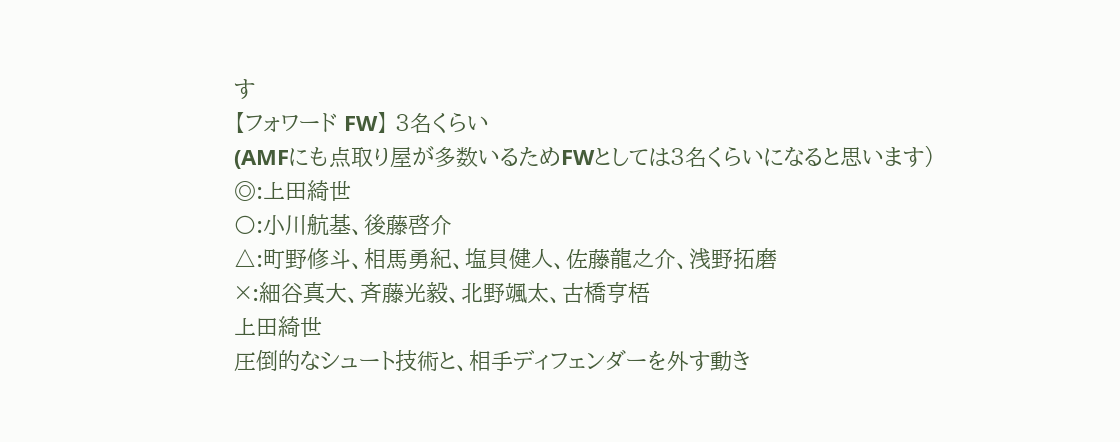す
【フォワード FW】 3名くらい
(AMFにも点取り屋が多数いるためFWとしては3名くらいになると思います)
◎:上田綺世
〇:小川航基、後藤啓介
△:町野修斗、相馬勇紀、塩貝健人、佐藤龍之介、浅野拓磨
×:細谷真大、斉藤光毅、北野颯太、古橋亨梧
上田綺世
圧倒的なシュート技術と、相手ディフェンダーを外す動き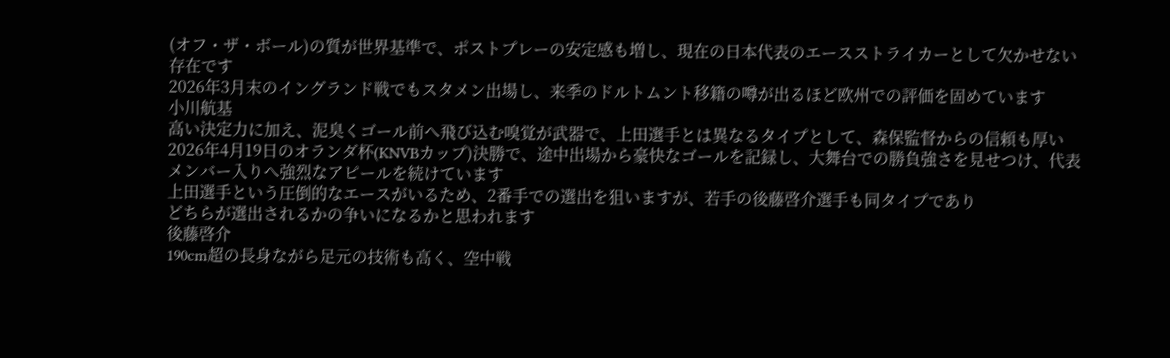(オフ・ザ・ボール)の質が世界基準で、ポストプレーの安定感も増し、現在の日本代表のエースストライカーとして欠かせない存在です
2026年3月末のイングランド戦でもスタメン出場し、来季のドルトムント移籍の噂が出るほど欧州での評価を固めています
小川航基
高い決定力に加え、泥臭くゴール前へ飛び込む嗅覚が武器で、上田選手とは異なるタイプとして、森保監督からの信頼も厚い
2026年4月19日のオランダ杯(KNVBカップ)決勝で、途中出場から豪快なゴールを記録し、大舞台での勝負強さを見せつけ、代表メンバー入りへ強烈なアピールを続けています
上田選手という圧倒的なエースがいるため、2番手での選出を狙いますが、若手の後藤啓介選手も同タイプであり
どちらが選出されるかの争いになるかと思われます
後藤啓介
190cm超の長身ながら足元の技術も高く、空中戦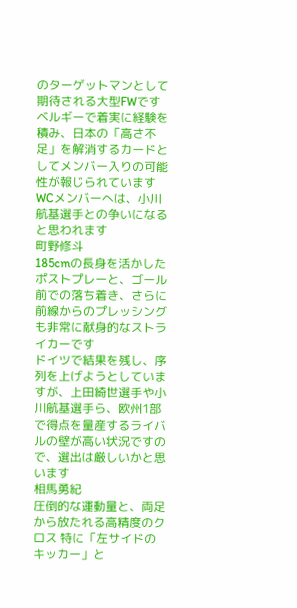のターゲットマンとして期待される大型FWです
ベルギーで着実に経験を積み、日本の「高さ不足」を解消するカードとしてメンバー入りの可能性が報じられています
WCメンバーへは、小川航基選手との争いになると思われます
町野修斗
185cmの長身を活かしたポストプレーと、ゴール前での落ち着き、さらに前線からのプレッシングも非常に献身的なストライカーです
ドイツで結果を残し、序列を上げようとしていますが、上田綺世選手や小川航基選手ら、欧州1部で得点を量産するライバルの壁が高い状況ですので、選出は厳しいかと思います
相馬勇紀
圧倒的な運動量と、両足から放たれる高精度のクロス 特に「左サイドのキッカー」と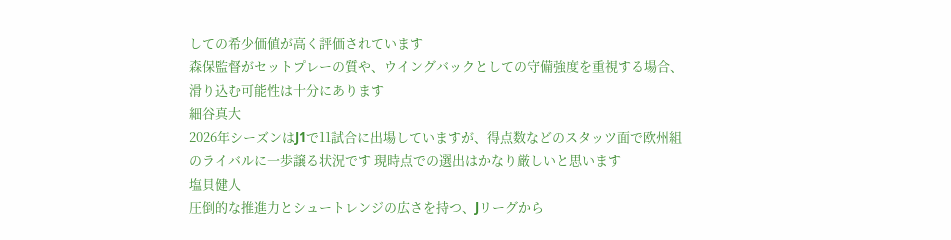しての希少価値が高く評価されています
森保監督がセットプレーの質や、ウイングバックとしての守備強度を重視する場合、滑り込む可能性は十分にあります
細谷真大
2026年シーズンはJ1で11試合に出場していますが、得点数などのスタッツ面で欧州組のライバルに一歩譲る状況です 現時点での選出はかなり厳しいと思います
塩貝健人
圧倒的な推進力とシュートレンジの広さを持つ、Jリーグから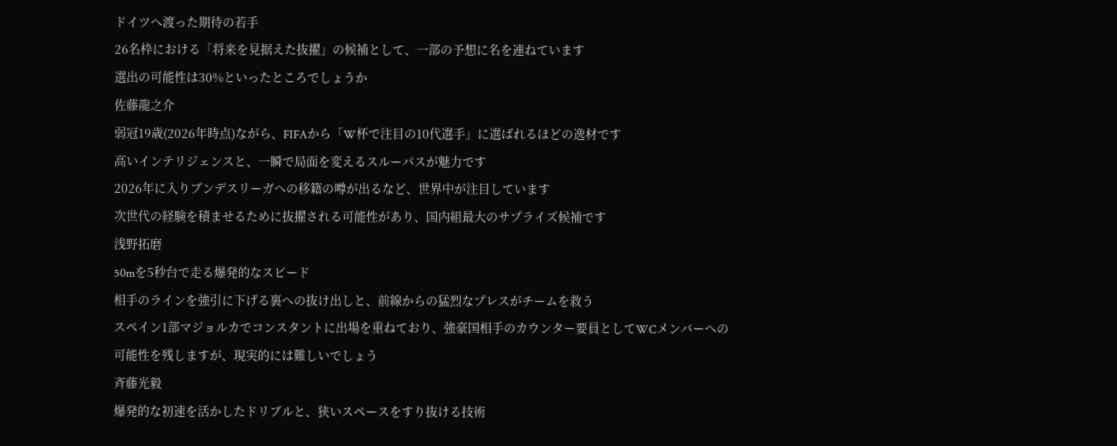ドイツへ渡った期待の若手
26名枠における「将来を見据えた抜擢」の候補として、一部の予想に名を連ねています
選出の可能性は30%といったところでしょうか
佐藤龍之介
弱冠19歳(2026年時点)ながら、FIFAから「W杯で注目の10代選手」に選ばれるほどの逸材です
高いインテリジェンスと、一瞬で局面を変えるスルーパスが魅力です
2026年に入りブンデスリーガへの移籍の噂が出るなど、世界中が注目しています
次世代の経験を積ませるために抜擢される可能性があり、国内組最大のサプライズ候補です
浅野拓磨
50mを5秒台で走る爆発的なスピード
相手のラインを強引に下げる裏への抜け出しと、前線からの猛烈なプレスがチームを救う
スペイン1部マジョルカでコンスタントに出場を重ねており、強豪国相手のカウンター要員としてWCメンバーへの
可能性を残しますが、現実的には難しいでしょう
斉藤光毅
爆発的な初速を活かしたドリブルと、狭いスペースをすり抜ける技術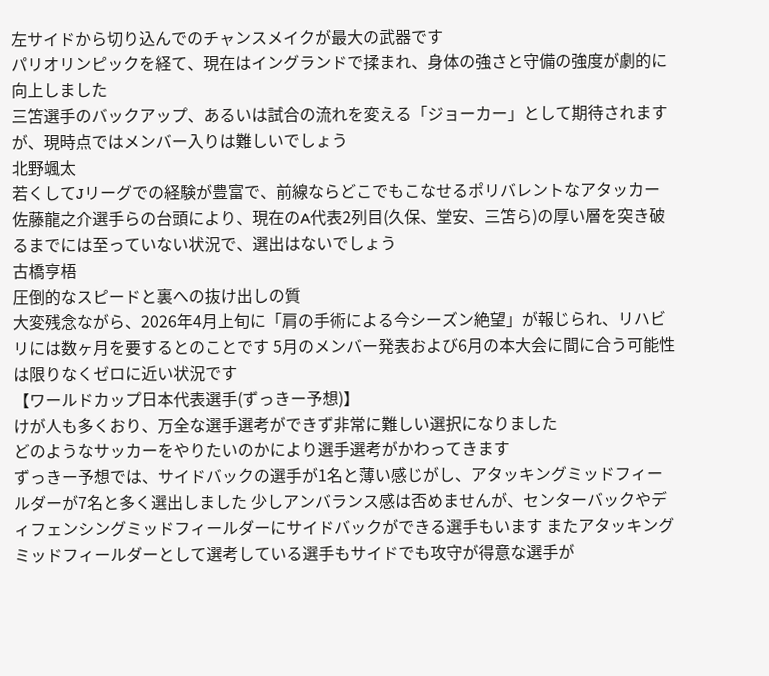左サイドから切り込んでのチャンスメイクが最大の武器です
パリオリンピックを経て、現在はイングランドで揉まれ、身体の強さと守備の強度が劇的に向上しました
三笘選手のバックアップ、あるいは試合の流れを変える「ジョーカー」として期待されますが、現時点ではメンバー入りは難しいでしょう
北野颯太
若くしてJリーグでの経験が豊富で、前線ならどこでもこなせるポリバレントなアタッカー
佐藤龍之介選手らの台頭により、現在のA代表2列目(久保、堂安、三笘ら)の厚い層を突き破るまでには至っていない状況で、選出はないでしょう
古橋亨梧
圧倒的なスピードと裏への抜け出しの質
大変残念ながら、2026年4月上旬に「肩の手術による今シーズン絶望」が報じられ、リハビリには数ヶ月を要するとのことです 5月のメンバー発表および6月の本大会に間に合う可能性は限りなくゼロに近い状況です
【ワールドカップ日本代表選手(ずっきー予想)】
けが人も多くおり、万全な選手選考ができず非常に難しい選択になりました
どのようなサッカーをやりたいのかにより選手選考がかわってきます
ずっきー予想では、サイドバックの選手が1名と薄い感じがし、アタッキングミッドフィールダーが7名と多く選出しました 少しアンバランス感は否めませんが、センターバックやディフェンシングミッドフィールダーにサイドバックができる選手もいます またアタッキングミッドフィールダーとして選考している選手もサイドでも攻守が得意な選手が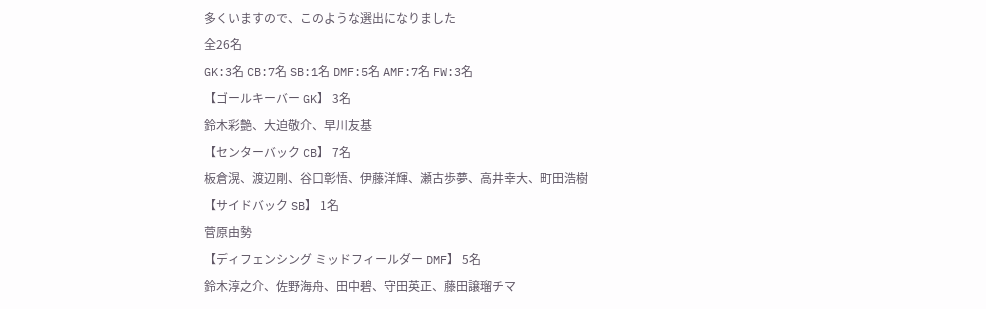多くいますので、このような選出になりました
全26名
GK:3名 CB:7名 SB:1名 DMF:5名 AMF:7名 FW:3名
【ゴールキーバー GK】 3名
鈴木彩艶、大迫敬介、早川友基
【センターバック CB】 7名
板倉滉、渡辺剛、谷口彰悟、伊藤洋輝、瀬古歩夢、高井幸大、町田浩樹
【サイドバック SB】 1名
菅原由勢
【ディフェンシング ミッドフィールダー DMF】 5名
鈴木淳之介、佐野海舟、田中碧、守田英正、藤田譲瑠チマ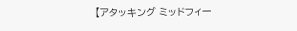【アタッキング ミッドフィー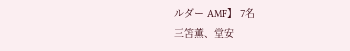ルダー AMF】 7名
三笘薫、堂安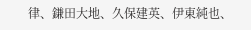律、鎌田大地、久保建英、伊東純也、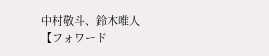中村敬斗、鈴木唯人
【フォワード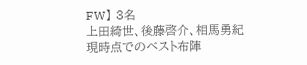FW】 3名
上田綺世、後藤啓介、相馬勇紀
現時点でのベスト布陣